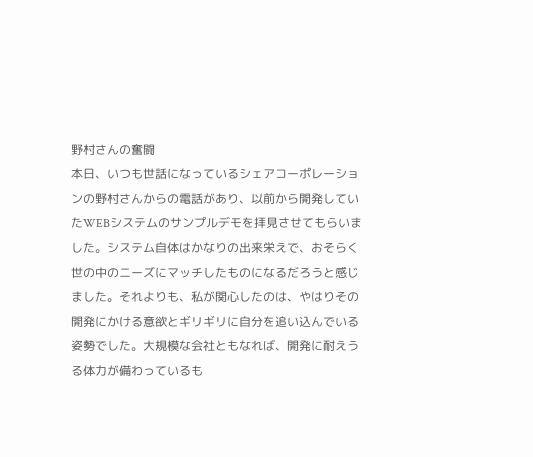野村さんの奮闘
本日、いつも世話になっているシェアコーポレーションの野村さんからの電話があり、以前から開発していたWEBシステムのサンプルデモを拝見させてもらいました。システム自体はかなりの出来栄えで、おそらく世の中のニーズにマッチしたものになるだろうと感じました。それよりも、私が関心したのは、やはりその開発にかける意欲とギリギリに自分を追い込んでいる姿勢でした。大規模な会社ともなれば、開発に耐えうる体力が備わっているも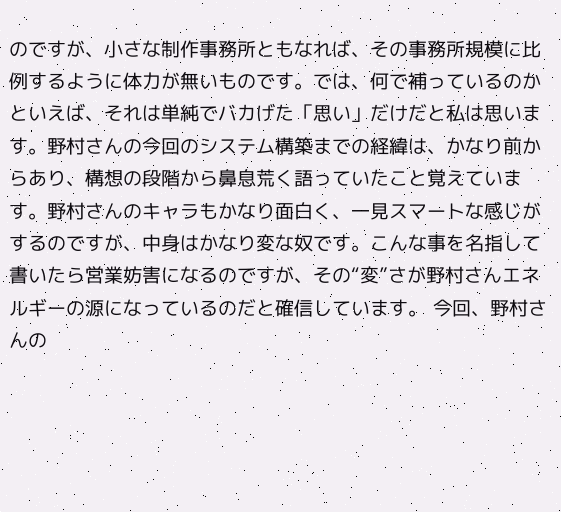のですが、小さな制作事務所ともなれば、その事務所規模に比例するように体力が無いものです。では、何で補っているのかといえば、それは単純でバカげた「思い」だけだと私は思います。野村さんの今回のシステム構築までの経緯は、かなり前からあり、構想の段階から鼻息荒く語っていたこと覚えています。野村さんのキャラもかなり面白く、一見スマートな感じがするのですが、中身はかなり変な奴です。こんな事を名指して書いたら営業妨害になるのですが、その“変”さが野村さんエネルギーの源になっているのだと確信しています。 今回、野村さんの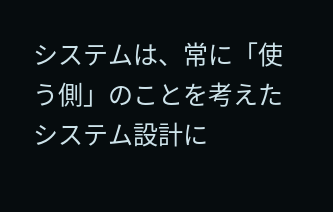システムは、常に「使う側」のことを考えたシステム設計に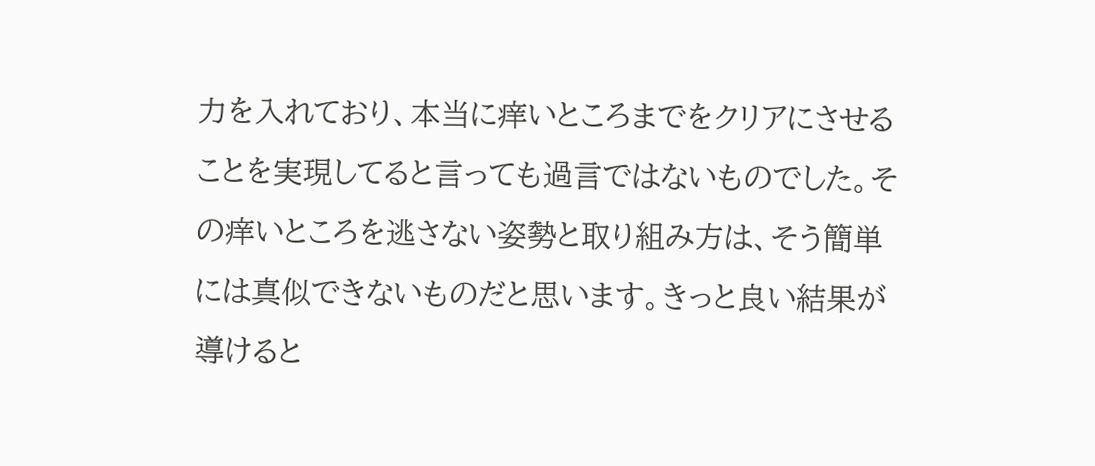力を入れており、本当に痒いところまでをクリアにさせることを実現してると言っても過言ではないものでした。その痒いところを逃さない姿勢と取り組み方は、そう簡単には真似できないものだと思います。きっと良い結果が導けると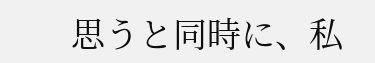思うと同時に、私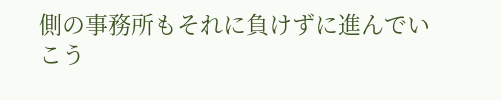側の事務所もそれに負けずに進んでいこう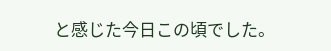と感じた今日この頃でした。